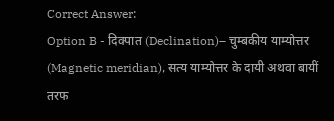Correct Answer:
Option B - दिक्पात (Declination)– चुम्बकीय याम्योत्तर (Magnetic meridian), सत्य याम्योत्तर के दायी अथवा बायीं तरफ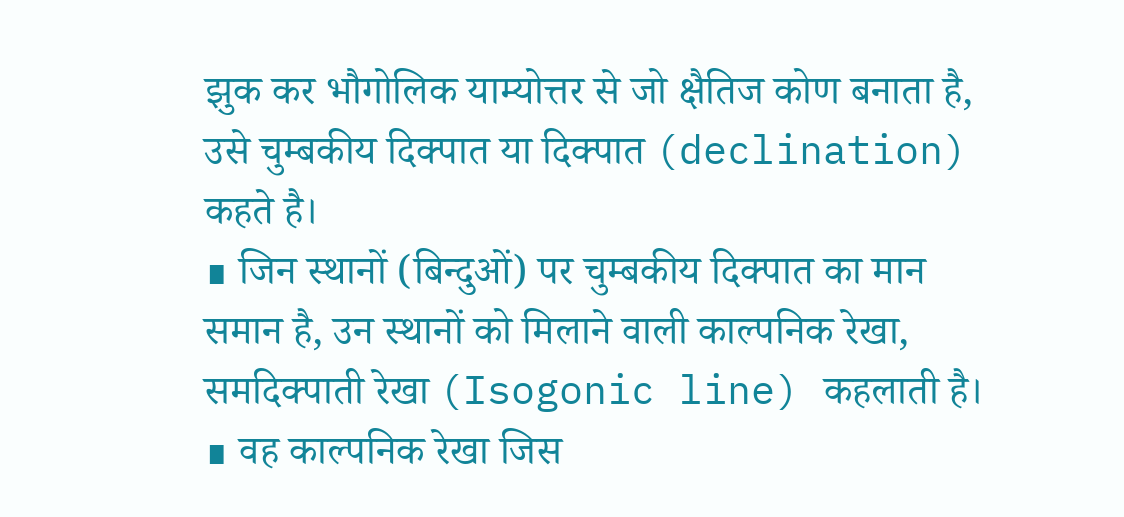झुक कर भौगोलिक याम्योत्तर से जो क्षैतिज कोण बनाता है, उसे चुम्बकीय दिक्पात या दिक्पात (declination) कहते है।
∎ जिन स्थानों (बिन्दुओं) पर चुम्बकीय दिक्पात का मान समान है, उन स्थानों को मिलाने वाली काल्पनिक रेखा, समदिक्पाती रेखा (Isogonic line) कहलाती है।
∎ वह काल्पनिक रेखा जिस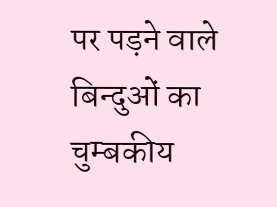पर पड़ने वाले बिन्दुओं का चुम्बकीय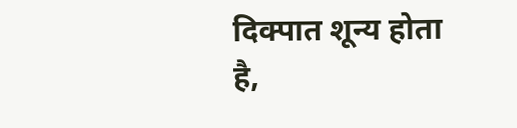दिक्पात शून्य होता है,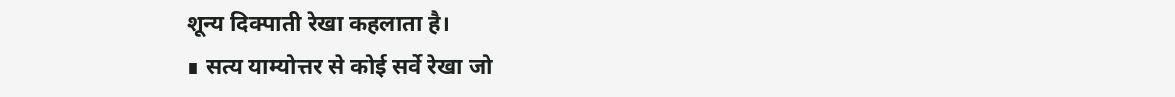शून्य दिक्पाती रेखा कहलाता है।
∎ सत्य याम्योत्तर से कोई सर्वे रेखा जो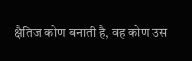क्षैतिज कोण बनाती है, वह कोण उस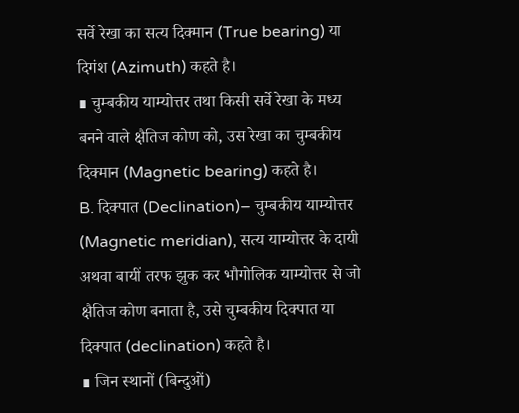सर्वे रेखा का सत्य दिक्मान (True bearing) या दिगंश (Azimuth) कहते है।
∎ चुम्बकीय याम्योत्तर तथा किसी सर्वे रेखा के मध्य बनने वाले क्षैतिज कोण को, उस रेखा का चुम्बकीय दिक्मान (Magnetic bearing) कहते है।
B. दिक्पात (Declination)– चुम्बकीय याम्योत्तर (Magnetic meridian), सत्य याम्योत्तर के दायी अथवा बायीं तरफ झुक कर भौगोलिक याम्योत्तर से जो क्षैतिज कोण बनाता है, उसे चुम्बकीय दिक्पात या दिक्पात (declination) कहते है।
∎ जिन स्थानों (बिन्दुओं)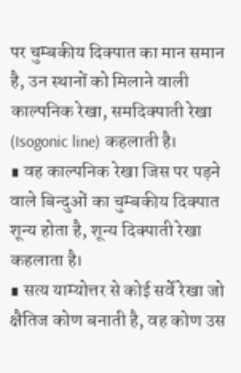पर चुम्बकीय दिक्पात का मान समान है, उन स्थानों को मिलाने वाली काल्पनिक रेखा, समदिक्पाती रेखा (Isogonic line) कहलाती है।
∎ वह काल्पनिक रेखा जिस पर पड़ने वाले बिन्दुओं का चुम्बकीय दिक्पात शून्य होता है, शून्य दिक्पाती रेखा कहलाता है।
∎ सत्य याम्योत्तर से कोई सर्वे रेखा जो क्षैतिज कोण बनाती है, वह कोण उस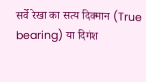सर्वे रेखा का सत्य दिक्मान (True bearing) या दिगंश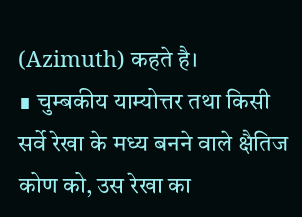(Azimuth) कहते है।
∎ चुम्बकीय याम्योत्तर तथा किसी सर्वे रेखा के मध्य बनने वाले क्षैतिज कोण को, उस रेखा का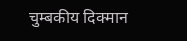चुम्बकीय दिक्मान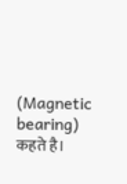(Magnetic bearing) कहते है।